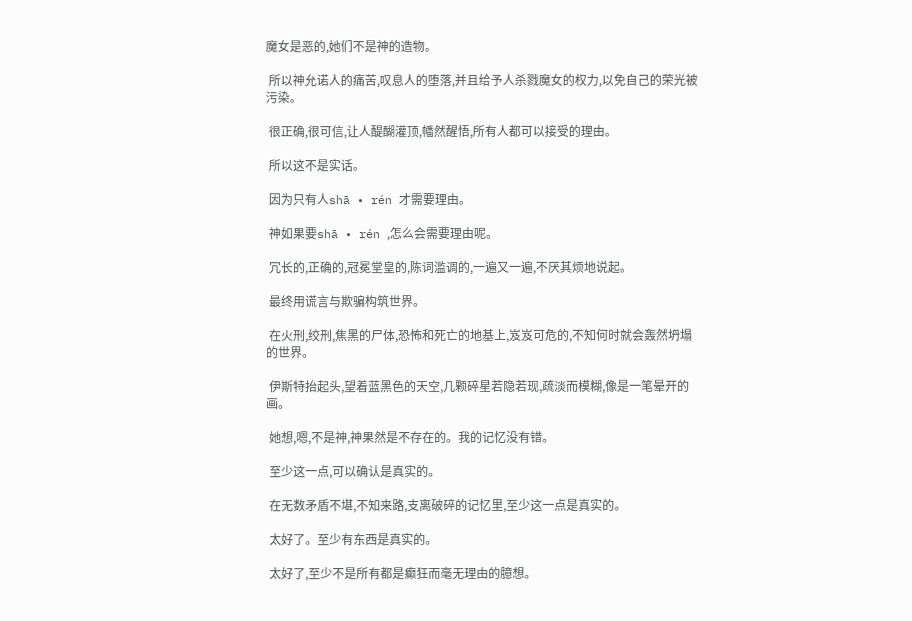魔女是恶的,她们不是神的造物。

 所以神允诺人的痛苦,叹息人的堕落,并且给予人杀戮魔女的权力,以免自己的荣光被污染。

 很正确,很可信,让人醍醐灌顶,幡然醒悟,所有人都可以接受的理由。

 所以这不是实话。

 因为只有人shā • rén 才需要理由。

 神如果要shā • rén ,怎么会需要理由呢。

 冗长的,正确的,冠冕堂皇的,陈词滥调的,一遍又一遍,不厌其烦地说起。

 最终用谎言与欺骗构筑世界。

 在火刑,绞刑,焦黑的尸体,恐怖和死亡的地基上,岌岌可危的,不知何时就会轰然坍塌的世界。

 伊斯特抬起头,望着蓝黑色的天空,几颗碎星若隐若现,疏淡而模糊,像是一笔晕开的画。

 她想,嗯,不是神,神果然是不存在的。我的记忆没有错。

 至少这一点,可以确认是真实的。

 在无数矛盾不堪,不知来路,支离破碎的记忆里,至少这一点是真实的。

 太好了。至少有东西是真实的。

 太好了,至少不是所有都是癫狂而毫无理由的臆想。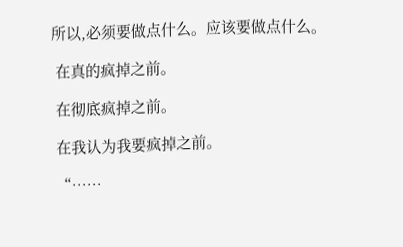所以,必须要做点什么。应该要做点什么。

 在真的疯掉之前。

 在彻底疯掉之前。

 在我认为我要疯掉之前。

 “……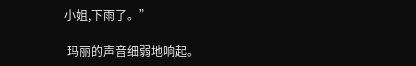小姐,下雨了。”

 玛丽的声音细弱地响起。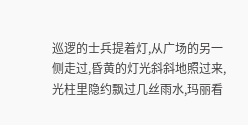巡逻的士兵提着灯,从广场的另一侧走过,昏黄的灯光斜斜地照过来,光柱里隐约飘过几丝雨水,玛丽看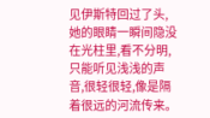见伊斯特回过了头,她的眼睛一瞬间隐没在光柱里,看不分明,只能听见浅浅的声音,很轻很轻,像是隔着很远的河流传来。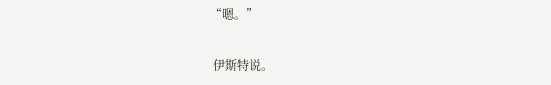“嗯。”

 伊斯特说。